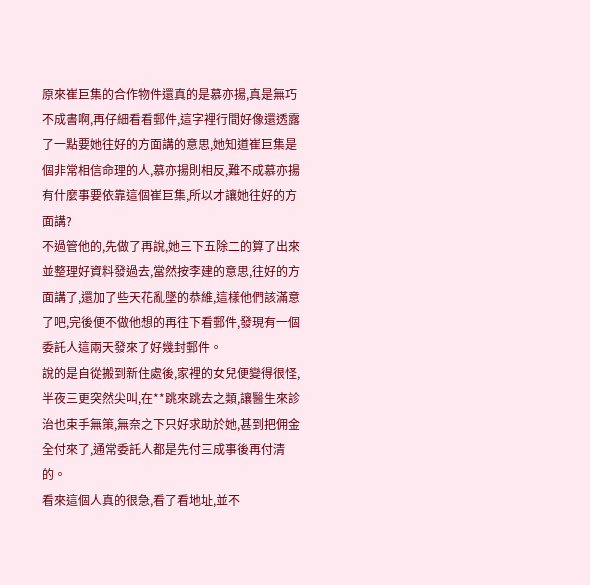原來崔巨集的合作物件還真的是慕亦揚,真是無巧不成書啊,再仔細看看郵件,這字裡行間好像還透露了一點要她往好的方面講的意思,她知道崔巨集是個非常相信命理的人,慕亦揚則相反,難不成慕亦揚有什麼事要依靠這個崔巨集,所以才讓她往好的方面講?
不過管他的,先做了再說,她三下五除二的算了出來並整理好資料發過去,當然按李建的意思,往好的方面講了,還加了些天花亂墜的恭維,這樣他們該滿意了吧,完後便不做他想的再往下看郵件,發現有一個委託人這兩天發來了好幾封郵件。
說的是自從搬到新住處後,家裡的女兒便變得很怪,半夜三更突然尖叫,在**跳來跳去之類,讓醫生來診治也束手無策,無奈之下只好求助於她,甚到把佣金全付來了,通常委託人都是先付三成事後再付清的。
看來這個人真的很急,看了看地址,並不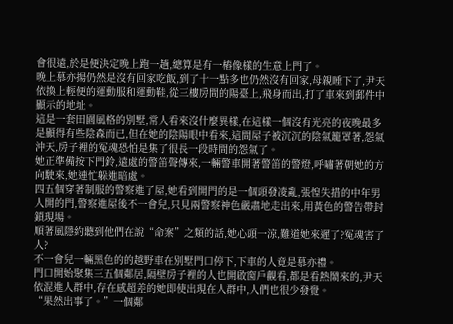會很遠,於是便決定晚上跑一趟,總算是有一樁像樣的生意上門了。
晚上慕亦揚仍然是沒有回家吃飯,到了十一點多也仍然沒有回家,母親睡下了,尹天依換上輕便的運動服和運動鞋,從三樓房間的陽臺上,飛身而出,打了車來到郵件中顯示的地址。
這是一套田園風格的別墅,常人看來沒什麼異樣,在這樣一個沒有光亮的夜晚最多是顯得有些陰森而已,但在她的陰陽眼中看來,這間屋子被沉沉的陰氣籠罩著,怨氣沖天,房子裡的冤魂恐怕是集了很長一段時間的怨氣了。
她正準備按下門鈴,遠處的警笛聲傳來,一輛警車開著警笛的警燈,呼嘯著朝她的方向駛來,她連忙躲進暗處。
四五個穿著制服的警察進了屋,她看到開門的是一個頭發凌亂,張惶失措的中年男人開的門,警察進屋後不一會兒,只見兩警察神色嚴肅地走出來,用黃色的警告帶封鎖現場。
順著風隱約聽到他們在說“命案”之類的話,她心頭一涼,難道她來遲了?冤魂害了人?
不一會兒一輛黑色的的越野車在別墅門口停下,下車的人竟是慕亦禮。
門口開始聚集三五個鄰居,隔壁房子裡的人也開啟窗戶觀看,都是看熱鬧來的,尹天依混進人群中,存在感超差的她即使出現在人群中,人們也很少發覺。
“果然出事了。”一個鄰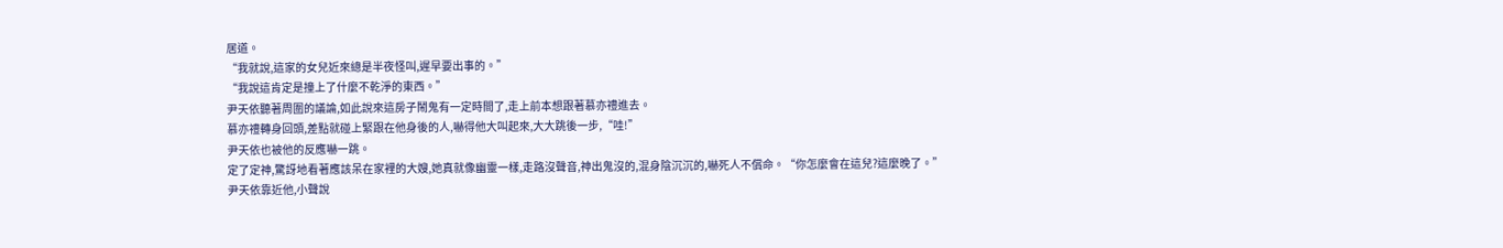居道。
“我就說,這家的女兒近來總是半夜怪叫,遲早要出事的。”
“我說這肯定是撞上了什麼不乾淨的東西。”
尹天依聽著周圍的議論,如此說來這房子鬧鬼有一定時間了,走上前本想跟著慕亦禮進去。
慕亦禮轉身回頭,差點就碰上緊跟在他身後的人,嚇得他大叫起來,大大跳後一步,“哇!”
尹天依也被他的反應嚇一跳。
定了定神,驚訝地看著應該呆在家裡的大嫂,她真就像幽靈一樣,走路沒聲音,神出鬼沒的,混身陰沉沉的,嚇死人不償命。“你怎麼會在這兒?這麼晚了。”
尹天依靠近他,小聲說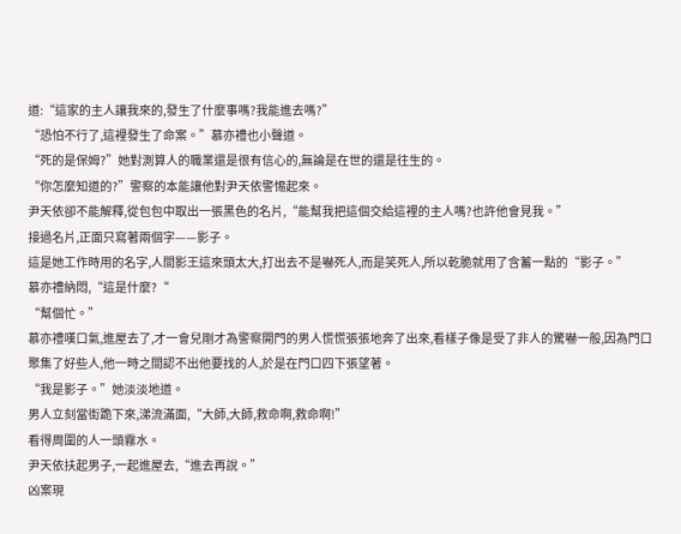道:“這家的主人讓我來的,發生了什麼事嗎?我能進去嗎?”
“恐怕不行了,這裡發生了命案。”慕亦禮也小聲道。
“死的是保姆?”她對測算人的職業還是很有信心的,無論是在世的還是往生的。
“你怎麼知道的?”警察的本能讓他對尹天依警惕起來。
尹天依卻不能解釋,從包包中取出一張黑色的名片,“能幫我把這個交給這裡的主人嗎?也許他會見我。”
接過名片,正面只寫著兩個字——影子。
這是她工作時用的名字,人間影王這來頭太大,打出去不是嚇死人,而是笑死人,所以乾脆就用了含蓄一點的“影子。”
慕亦禮納悶,“這是什麼?“
“幫個忙。”
慕亦禮嘆口氣,進屋去了,才一會兒剛才為警察開門的男人慌慌張張地奔了出來,看樣子像是受了非人的驚嚇一般,因為門口聚集了好些人,他一時之間認不出他要找的人,於是在門口四下張望著。
“我是影子。”她淡淡地道。
男人立刻當街跪下來,涕流滿面,“大師,大師,救命啊,救命啊!”
看得周圍的人一頭霧水。
尹天依扶起男子,一起進屋去,“進去再說。”
凶案現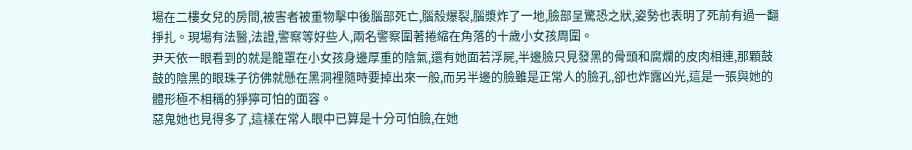場在二樓女兒的房間,被害者被重物擊中後腦部死亡,腦殼爆裂,腦漿炸了一地,臉部呈驚恐之狀,姿勢也表明了死前有過一翻掙扎。現場有法醫,法證,警察等好些人,兩名警察圍著捲縮在角落的十歲小女孩周圍。
尹天依一眼看到的就是籠罩在小女孩身邊厚重的陰氣,還有她面若浮屍,半邊臉只見發黑的骨頭和腐爛的皮肉相連,那顆鼓鼓的陰黑的眼珠子彷佛就懸在黑洞裡隨時要掉出來一般,而另半邊的臉雖是正常人的臉孔,卻也炸露凶光,這是一張與她的體形極不相稱的猙獰可怕的面容。
惡鬼她也見得多了,這樣在常人眼中已算是十分可怕臉,在她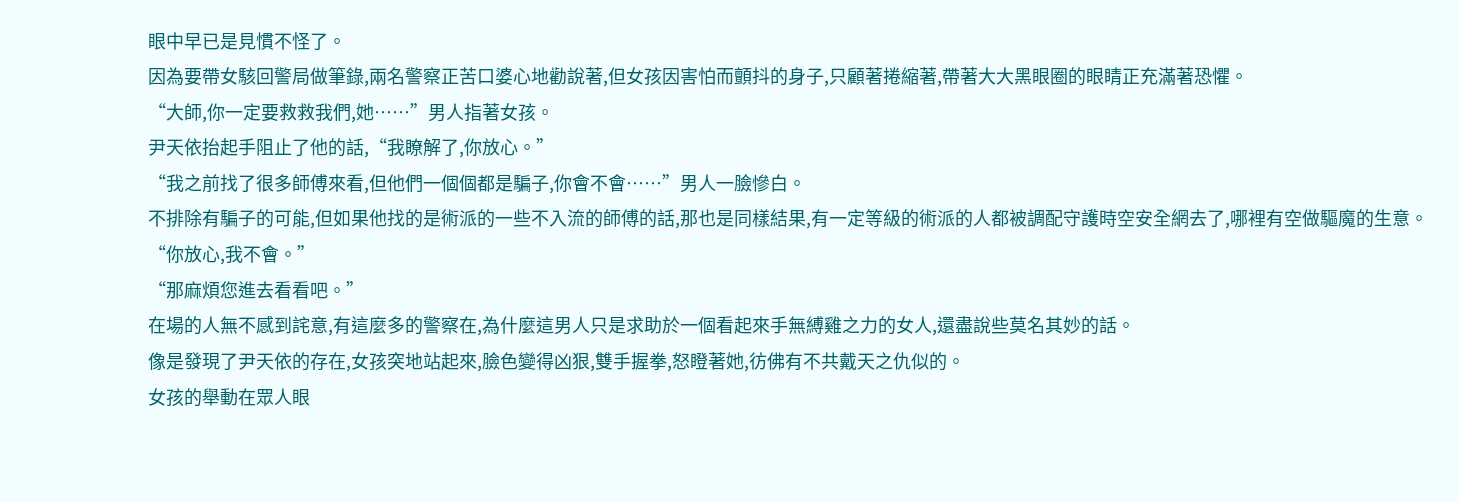眼中早已是見慣不怪了。
因為要帶女駭回警局做筆錄,兩名警察正苦口婆心地勸說著,但女孩因害怕而顫抖的身子,只顧著捲縮著,帶著大大黑眼圈的眼睛正充滿著恐懼。
“大師,你一定要救救我們,她……”男人指著女孩。
尹天依抬起手阻止了他的話,“我瞭解了,你放心。”
“我之前找了很多師傅來看,但他們一個個都是騙子,你會不會……”男人一臉慘白。
不排除有騙子的可能,但如果他找的是術派的一些不入流的師傅的話,那也是同樣結果,有一定等級的術派的人都被調配守護時空安全網去了,哪裡有空做驅魔的生意。
“你放心,我不會。”
“那麻煩您進去看看吧。”
在場的人無不感到詫意,有這麼多的警察在,為什麼這男人只是求助於一個看起來手無縛雞之力的女人,還盡說些莫名其妙的話。
像是發現了尹天依的存在,女孩突地站起來,臉色變得凶狠,雙手握拳,怒瞪著她,彷佛有不共戴天之仇似的。
女孩的舉動在眾人眼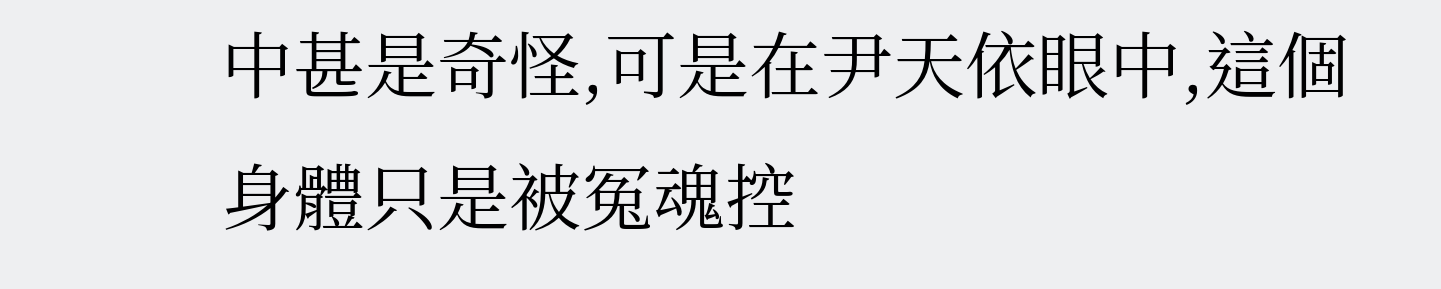中甚是奇怪,可是在尹天依眼中,這個身體只是被冤魂控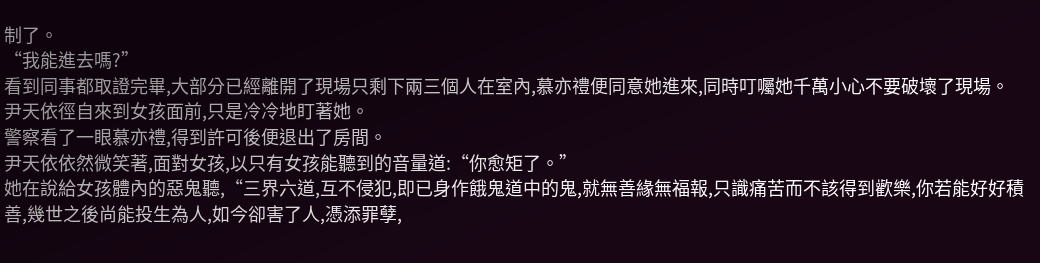制了。
“我能進去嗎?”
看到同事都取證完畢,大部分已經離開了現場只剩下兩三個人在室內,慕亦禮便同意她進來,同時叮囑她千萬小心不要破壞了現場。
尹天依徑自來到女孩面前,只是冷冷地盯著她。
警察看了一眼慕亦禮,得到許可後便退出了房間。
尹天依依然微笑著,面對女孩,以只有女孩能聽到的音量道:“你愈矩了。”
她在說給女孩體內的惡鬼聽,“三界六道,互不侵犯,即已身作餓鬼道中的鬼,就無善緣無福報,只識痛苦而不該得到歡樂,你若能好好積善,幾世之後尚能投生為人,如今卻害了人,憑添罪孽,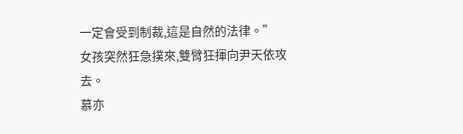一定會受到制裁,這是自然的法律。”
女孩突然狂急撲來,雙臂狂揮向尹天依攻去。
慕亦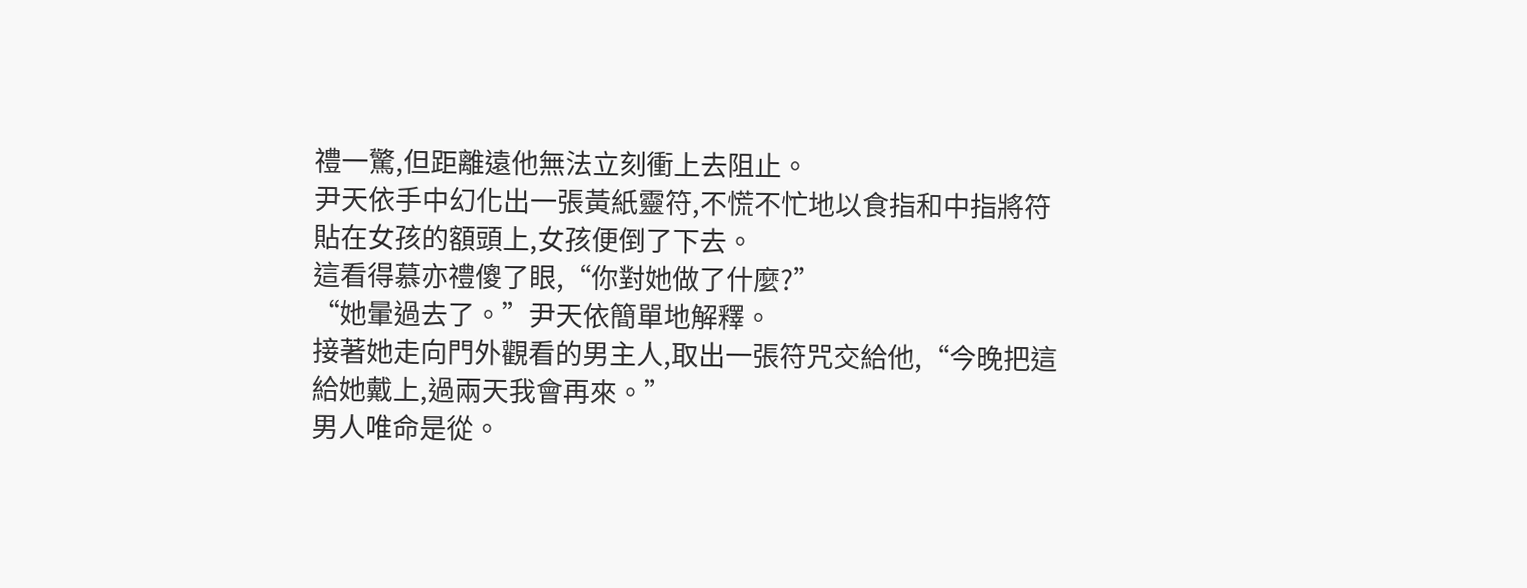禮一驚,但距離遠他無法立刻衝上去阻止。
尹天依手中幻化出一張黃紙靈符,不慌不忙地以食指和中指將符貼在女孩的額頭上,女孩便倒了下去。
這看得慕亦禮傻了眼,“你對她做了什麼?”
“她暈過去了。”尹天依簡單地解釋。
接著她走向門外觀看的男主人,取出一張符咒交給他,“今晚把這給她戴上,過兩天我會再來。”
男人唯命是從。